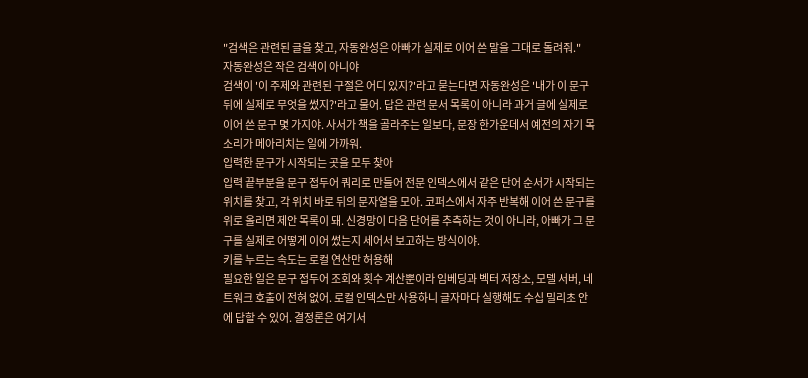"검색은 관련된 글을 찾고, 자동완성은 아빠가 실제로 이어 쓴 말을 그대로 돌려줘."
자동완성은 작은 검색이 아니야
검색이 '이 주제와 관련된 구절은 어디 있지?'라고 묻는다면 자동완성은 '내가 이 문구 뒤에 실제로 무엇을 썼지?'라고 물어. 답은 관련 문서 목록이 아니라 과거 글에 실제로 이어 쓴 문구 몇 가지야. 사서가 책을 골라주는 일보다, 문장 한가운데서 예전의 자기 목소리가 메아리치는 일에 가까워.
입력한 문구가 시작되는 곳을 모두 찾아
입력 끝부분을 문구 접두어 쿼리로 만들어 전문 인덱스에서 같은 단어 순서가 시작되는 위치를 찾고, 각 위치 바로 뒤의 문자열을 모아. 코퍼스에서 자주 반복해 이어 쓴 문구를 위로 올리면 제안 목록이 돼. 신경망이 다음 단어를 추측하는 것이 아니라, 아빠가 그 문구를 실제로 어떻게 이어 썼는지 세어서 보고하는 방식이야.
키를 누르는 속도는 로컬 연산만 허용해
필요한 일은 문구 접두어 조회와 횟수 계산뿐이라 임베딩과 벡터 저장소, 모델 서버, 네트워크 호출이 전혀 없어. 로컬 인덱스만 사용하니 글자마다 실행해도 수십 밀리초 안에 답할 수 있어. 결정론은 여기서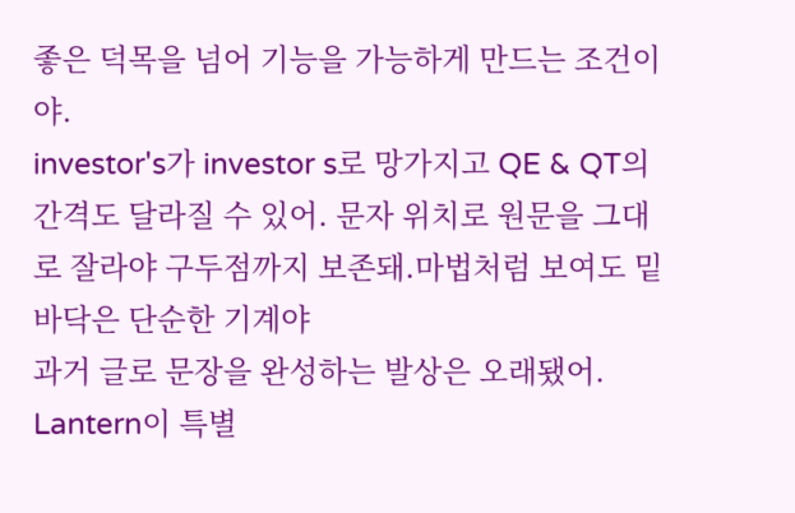좋은 덕목을 넘어 기능을 가능하게 만드는 조건이야.
investor's가 investor s로 망가지고 QE & QT의 간격도 달라질 수 있어. 문자 위치로 원문을 그대로 잘라야 구두점까지 보존돼.마법처럼 보여도 밑바닥은 단순한 기계야
과거 글로 문장을 완성하는 발상은 오래됐어. Lantern이 특별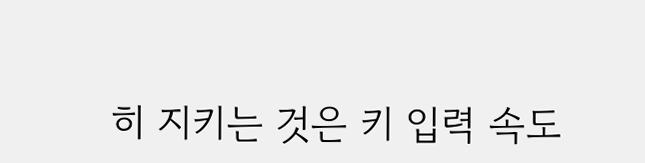히 지키는 것은 키 입력 속도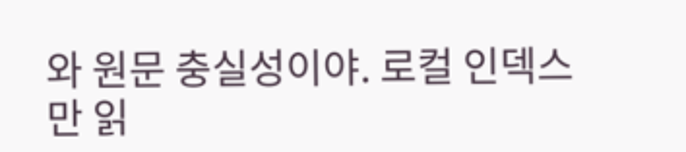와 원문 충실성이야. 로컬 인덱스만 읽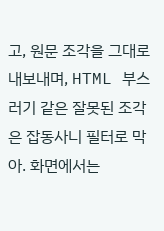고, 원문 조각을 그대로 내보내며, HTML 부스러기 같은 잘못된 조각은 잡동사니 필터로 막아. 화면에서는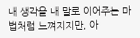내 생각을 내 말로 이어주는 마법처럼 느껴지지만, 아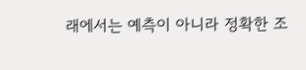래에서는 예측이 아니라 정확한 조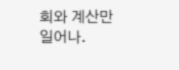회와 계산만 일어나.